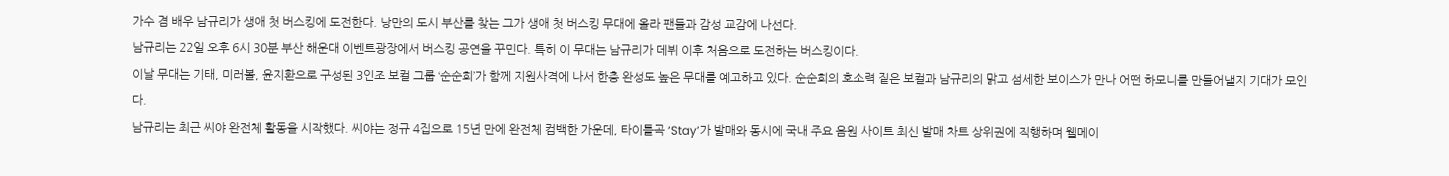가수 겸 배우 남규리가 생애 첫 버스킹에 도전한다. 낭만의 도시 부산를 찾는 그가 생애 첫 버스킹 무대에 올라 팬들과 감성 교감에 나선다.
남규리는 22일 오후 6시 30분 부산 해운대 이벤트광장에서 버스킹 공연을 꾸민다. 특히 이 무대는 남규리가 데뷔 이후 처음으로 도전하는 버스킹이다.
이날 무대는 기태, 미러볼, 윤지환으로 구성된 3인조 보컬 그룹 ‘순순희’가 함께 지원사격에 나서 한층 완성도 높은 무대를 예고하고 있다. 순순희의 호소력 짙은 보컬과 남규리의 맑고 섬세한 보이스가 만나 어떤 하모니를 만들어낼지 기대가 모인다.
남규리는 최근 씨야 완전체 활동을 시작했다. 씨야는 정규 4집으로 15년 만에 완전체 컴백한 가운데, 타이틀곡 ‘Stay’가 발매와 동시에 국내 주요 음원 사이트 최신 발매 차트 상위권에 직행하며 웰메이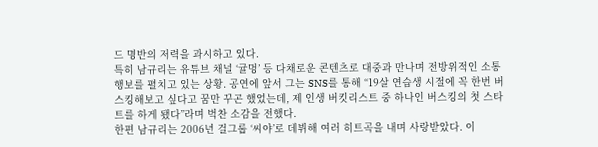드 명반의 저력을 과시하고 있다.
특히 남규리는 유튜브 채널 ‘귤멍’ 등 다채로운 콘텐츠로 대중과 만나며 전방위적인 소통 행보를 펼치고 있는 상황. 공연에 앞서 그는 SNS를 통해 “19살 연습생 시절에 꼭 한번 버스킹해보고 싶다고 꿈만 꾸곤 했었는데, 제 인생 버킷리스트 중 하나인 버스킹의 첫 스타트를 하게 됐다”라며 벅찬 소감을 전했다.
한편 남규리는 2006년 걸그룹 ‘씨야’로 데뷔해 여러 히트곡을 내며 사랑받았다. 이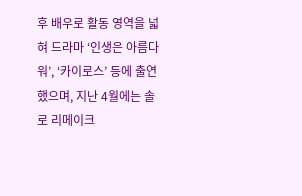후 배우로 활동 영역을 넓혀 드라마 ‘인생은 아름다워’, ‘카이로스’ 등에 출연했으며, 지난 4월에는 솔로 리메이크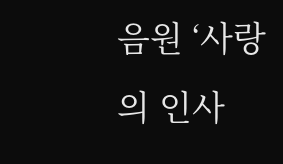음원 ‘사랑의 인사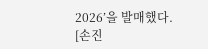2026’을 발매했다.
[손진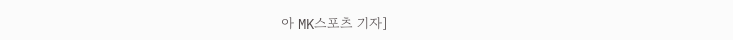아 MK스포츠 기자]